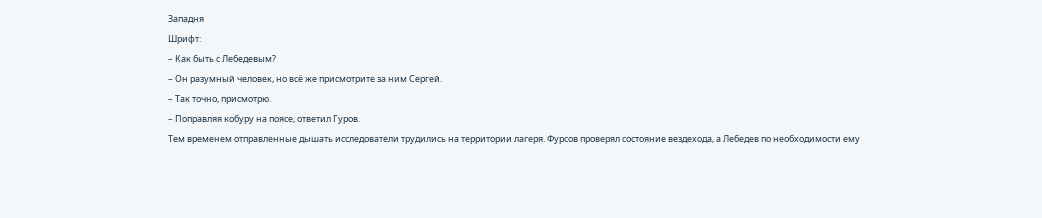Западня
Шрифт:
– Как быть с Лебедевым?
– Он разумный человек, но всё же присмотрите за ним Сергей.
– Так точно, присмотрю.
– Поправляя кобуру на поясе, ответил Гуров.
Тем временем отправленные дышать исследователи трудились на территории лагеря. Фурсов проверял состояние вездехода, а Лебедев по необходимости ему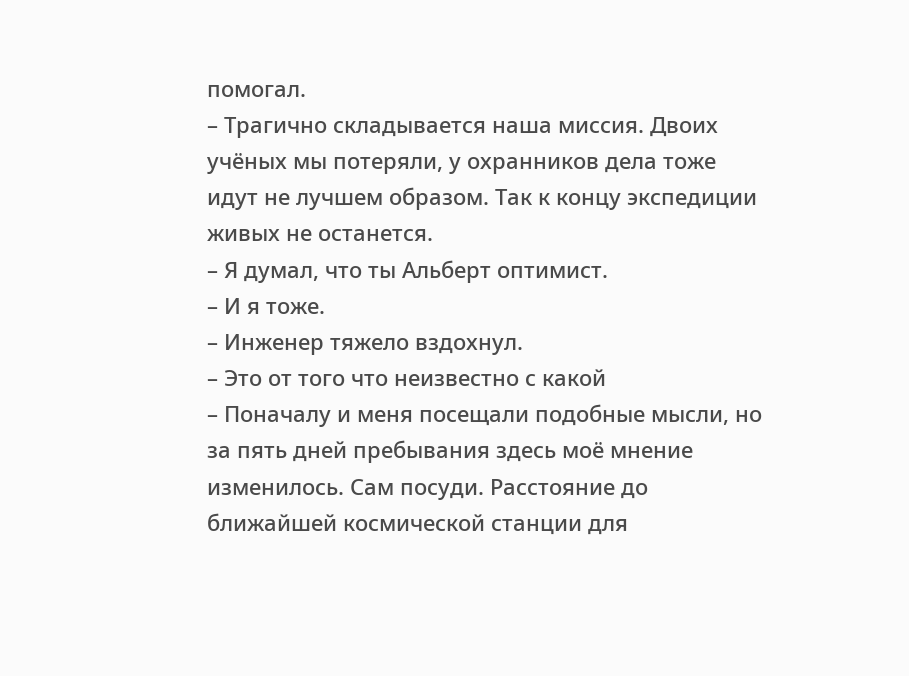помогал.
– Трагично складывается наша миссия. Двоих учёных мы потеряли, у охранников дела тоже идут не лучшем образом. Так к концу экспедиции живых не останется.
– Я думал, что ты Альберт оптимист.
– И я тоже.
– Инженер тяжело вздохнул.
– Это от того что неизвестно с какой
– Поначалу и меня посещали подобные мысли, но за пять дней пребывания здесь моё мнение изменилось. Сам посуди. Расстояние до ближайшей космической станции для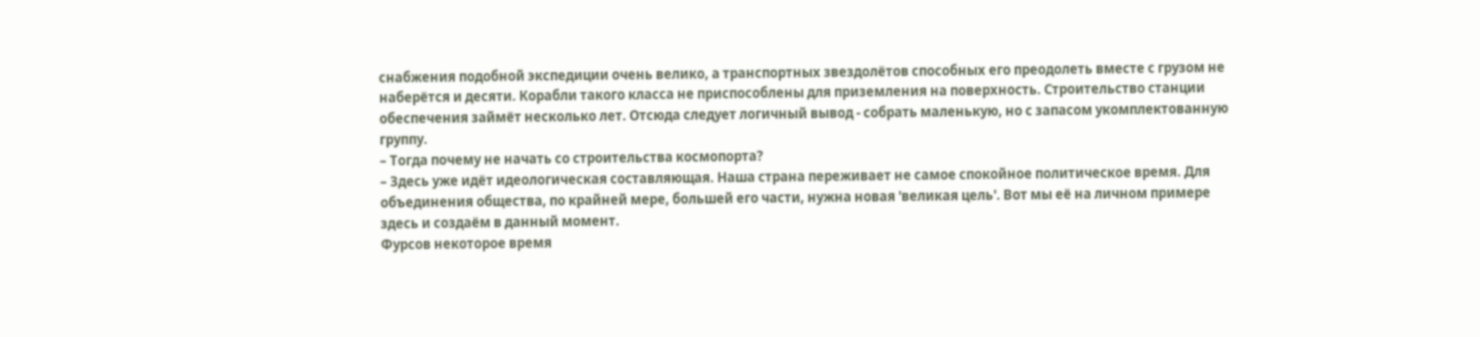снабжения подобной экспедиции очень велико, а транспортных звездолётов способных его преодолеть вместе с грузом не наберётся и десяти. Корабли такого класса не приспособлены для приземления на поверхность. Строительство станции обеспечения займёт несколько лет. Отсюда следует логичный вывод - собрать маленькую, но с запасом укомплектованную группу.
– Тогда почему не начать со строительства космопорта?
– Здесь уже идёт идеологическая составляющая. Наша страна переживает не самое спокойное политическое время. Для объединения общества, по крайней мере, большей его части, нужна новая 'великая цель'. Вот мы её на личном примере здесь и создаём в данный момент.
Фурсов некоторое время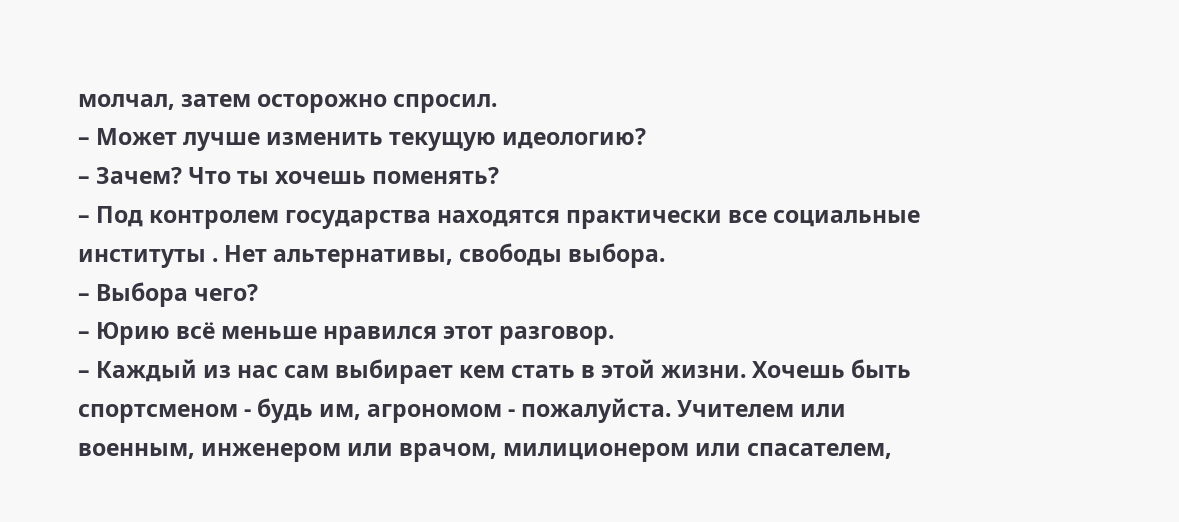молчал, затем осторожно спросил.
– Может лучше изменить текущую идеологию?
– Зачем? Что ты хочешь поменять?
– Под контролем государства находятся практически все социальные институты . Нет альтернативы, свободы выбора.
– Выбора чего?
– Юрию всё меньше нравился этот разговор.
– Каждый из нас сам выбирает кем стать в этой жизни. Хочешь быть спортсменом - будь им, агрономом - пожалуйста. Учителем или военным, инженером или врачом, милиционером или спасателем,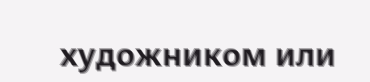художником или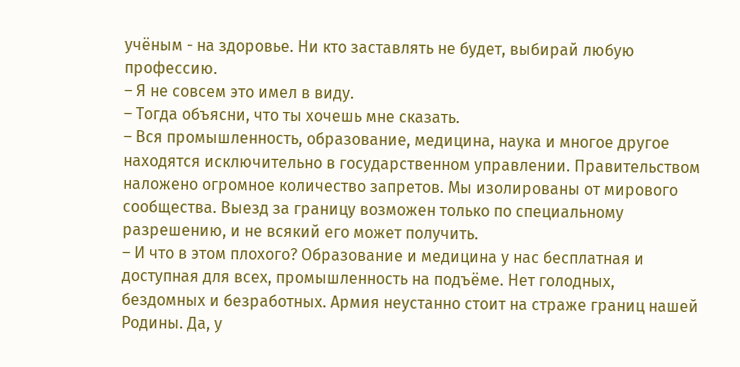учёным - на здоровье. Ни кто заставлять не будет, выбирай любую профессию.
– Я не совсем это имел в виду.
– Тогда объясни, что ты хочешь мне сказать.
– Вся промышленность, образование, медицина, наука и многое другое находятся исключительно в государственном управлении. Правительством наложено огромное количество запретов. Мы изолированы от мирового сообщества. Выезд за границу возможен только по специальному разрешению, и не всякий его может получить.
– И что в этом плохого? Образование и медицина у нас бесплатная и доступная для всех, промышленность на подъёме. Нет голодных, бездомных и безработных. Армия неустанно стоит на страже границ нашей Родины. Да, у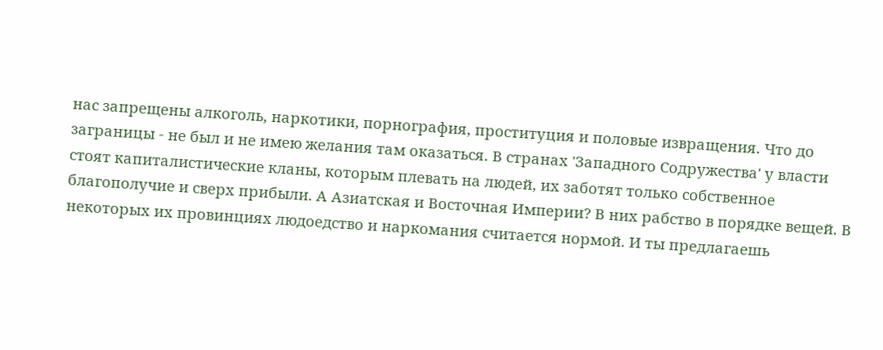нас запрещены алкоголь, наркотики, порнография, проституция и половые извращения. Что до заграницы - не был и не имею желания там оказаться. В странах 'Западного Содружества' у власти стоят капиталистические кланы, которым плевать на людей, их заботят только собственное благополучие и сверх прибыли. А Азиатская и Восточная Империи? В них рабство в порядке вещей. В некоторых их провинциях людоедство и наркомания считается нормой. И ты предлагаешь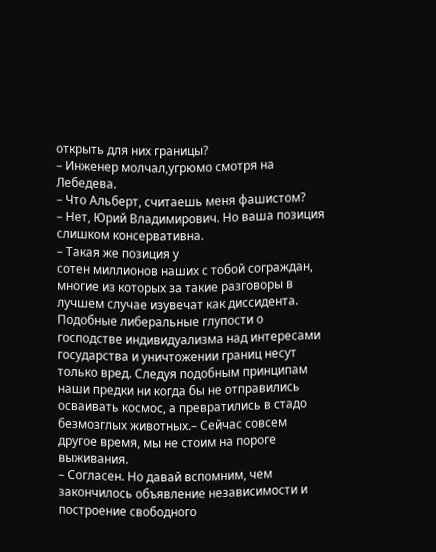открыть для них границы?
– Инженер молчал,угрюмо смотря на Лебедева.
– Что Альберт, считаешь меня фашистом?
– Нет, Юрий Владимирович. Но ваша позиция слишком консервативна.
– Такая же позиция у
сотен миллионов наших с тобой сограждан, многие из которых за такие разговоры в лучшем случае изувечат как диссидента. Подобные либеральные глупости о господстве индивидуализма над интересами государства и уничтожении границ несут только вред. Следуя подобным принципам наши предки ни когда бы не отправились осваивать космос, а превратились в стадо безмозглых животных.– Сейчас совсем другое время, мы не стоим на пороге выживания.
– Согласен. Но давай вспомним, чем закончилось объявление независимости и построение свободного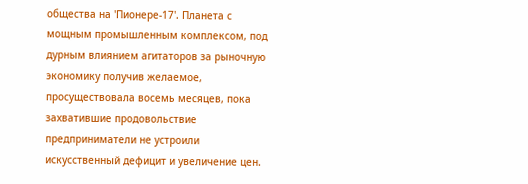общества на 'Пионере-17'. Планета с мощным промышленным комплексом, под дурным влиянием агитаторов за рыночную экономику получив желаемое, просуществовала восемь месяцев, пока захватившие продовольствие предприниматели не устроили искусственный дефицит и увеличение цен.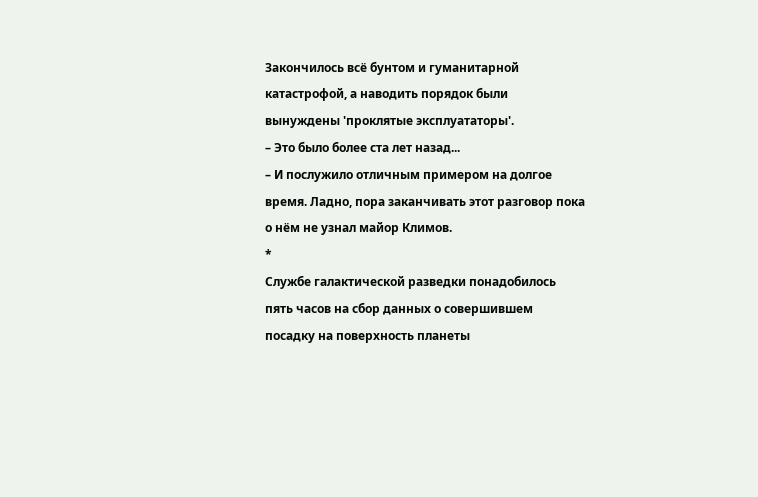Закончилось всё бунтом и гуманитарной катастрофой, а наводить порядок были вынуждены 'проклятые эксплуататоры'.
– Это было более ста лет назад...
– И послужило отличным примером на долгое время. Ладно, пора заканчивать этот разговор пока о нём не узнал майор Климов.
*
Службе галактической разведки понадобилось пять часов на сбор данных о совершившем посадку на поверхность планеты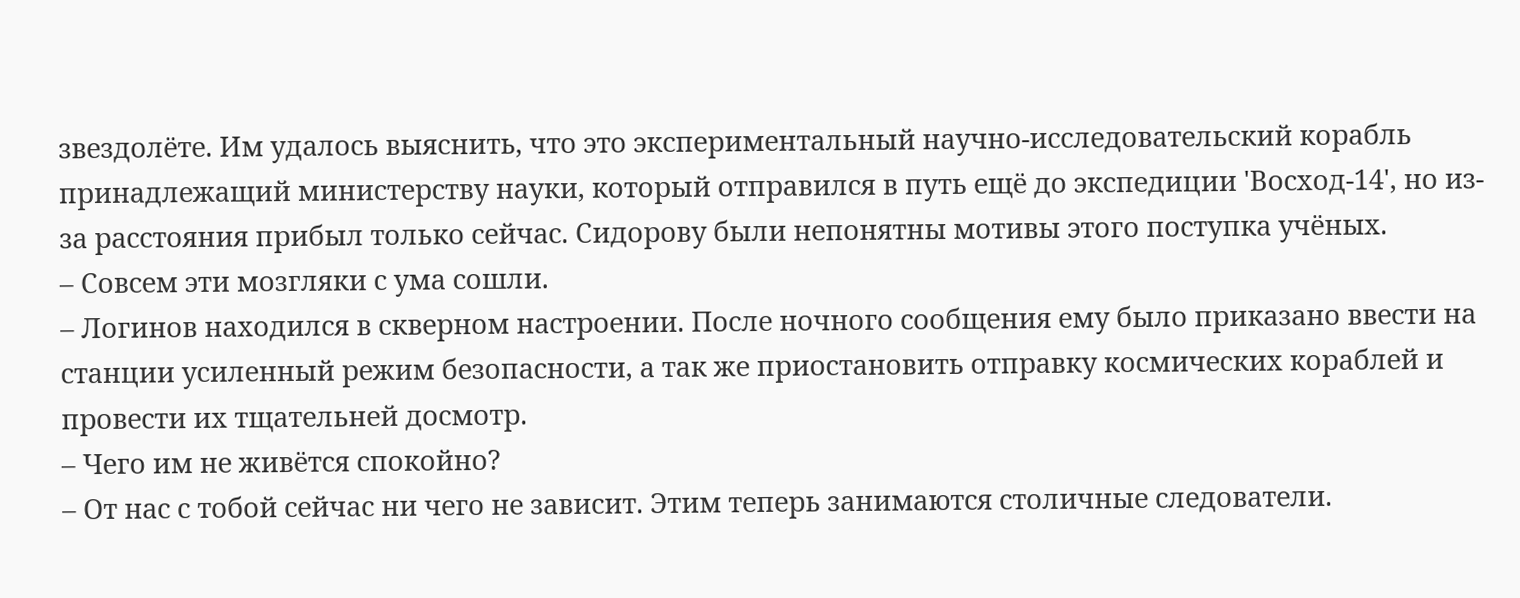звездолёте. Им удалось выяснить, что это экспериментальный научно-исследовательский корабль принадлежащий министерству науки, который отправился в путь ещё до экспедиции 'Восход-14', но из-за расстояния прибыл только сейчас. Сидорову были непонятны мотивы этого поступка учёных.
– Совсем эти мозгляки с ума сошли.
– Логинов находился в скверном настроении. После ночного сообщения ему было приказано ввести на станции усиленный режим безопасности, а так же приостановить отправку космических кораблей и провести их тщательней досмотр.
– Чего им не живётся спокойно?
– От нас с тобой сейчас ни чего не зависит. Этим теперь занимаются столичные следователи.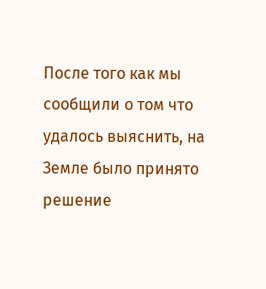После того как мы сообщили о том что удалось выяснить, на Земле было принято решение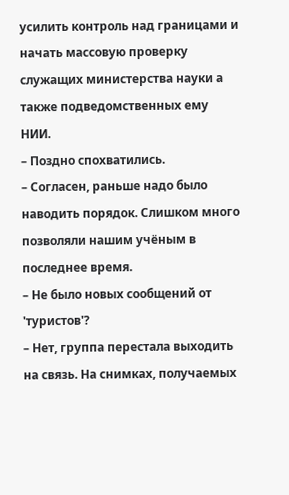усилить контроль над границами и начать массовую проверку служащих министерства науки а также подведомственных ему НИИ.
– Поздно спохватились.
– Согласен, раньше надо было наводить порядок. Слишком много позволяли нашим учёным в последнее время.
– Не было новых сообщений от 'туристов'?
– Нет, группа перестала выходить на связь. На снимках, получаемых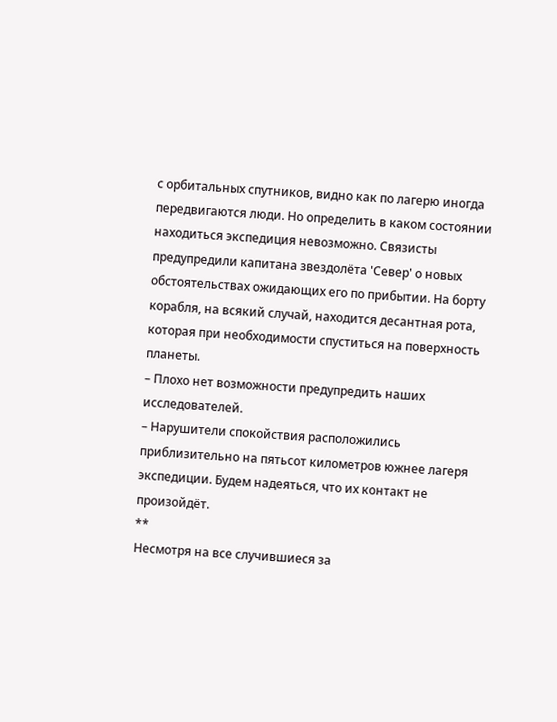с орбитальных спутников, видно как по лагерю иногда передвигаются люди. Но определить в каком состоянии находиться экспедиция невозможно. Связисты предупредили капитана звездолёта 'Север' о новых обстоятельствах ожидающих его по прибытии. На борту корабля, на всякий случай, находится десантная рота, которая при необходимости спуститься на поверхность планеты.
– Плохо нет возможности предупредить наших исследователей.
– Нарушители спокойствия расположились приблизительно на пятьсот километров южнее лагеря экспедиции. Будем надеяться, что их контакт не произойдёт.
**
Несмотря на все случившиеся за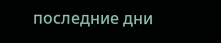последние дни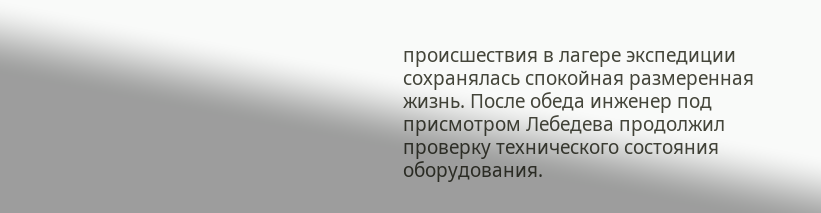происшествия в лагере экспедиции сохранялась спокойная размеренная жизнь. После обеда инженер под присмотром Лебедева продолжил проверку технического состояния оборудования.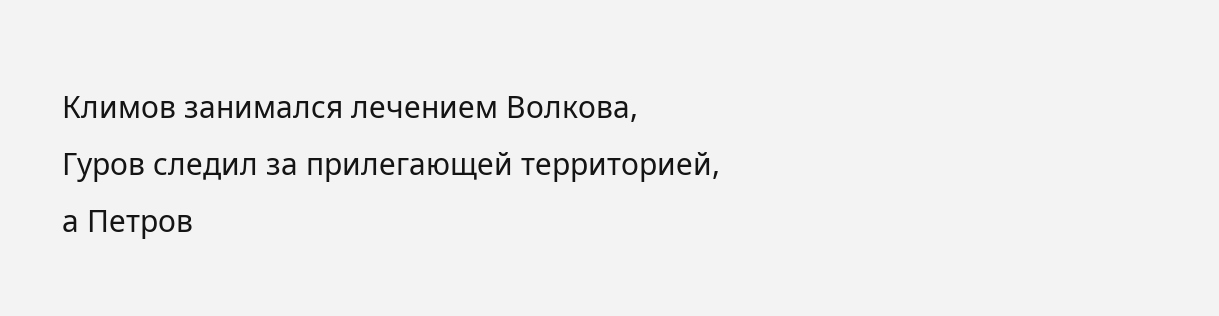Климов занимался лечением Волкова, Гуров следил за прилегающей территорией, а Петров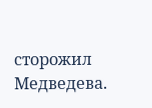сторожил Медведева.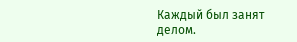Каждый был занят делом.